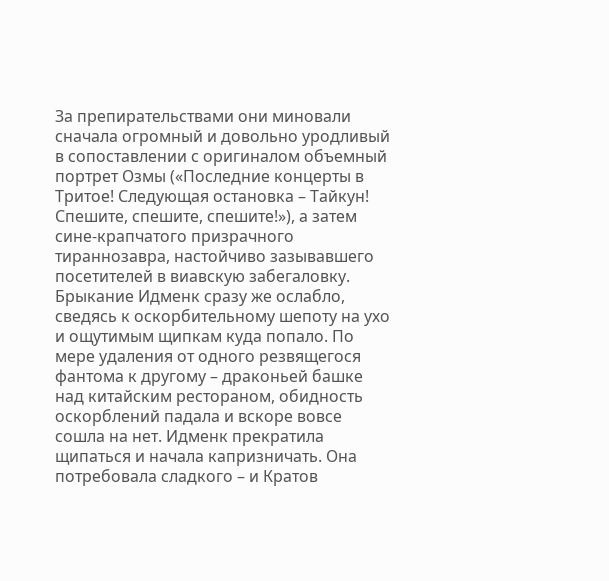За препирательствами они миновали сначала огромный и довольно уродливый в сопоставлении с оригиналом объемный портрет Озмы («Последние концерты в Тритое! Следующая остановка – Тайкун! Спешите, спешите, спешите!»), а затем сине-крапчатого призрачного тираннозавра, настойчиво зазывавшего посетителей в виавскую забегаловку. Брыкание Идменк сразу же ослабло, сведясь к оскорбительному шепоту на ухо и ощутимым щипкам куда попало. По мере удаления от одного резвящегося фантома к другому – драконьей башке над китайским рестораном, обидность оскорблений падала и вскоре вовсе сошла на нет. Идменк прекратила щипаться и начала капризничать. Она потребовала сладкого – и Кратов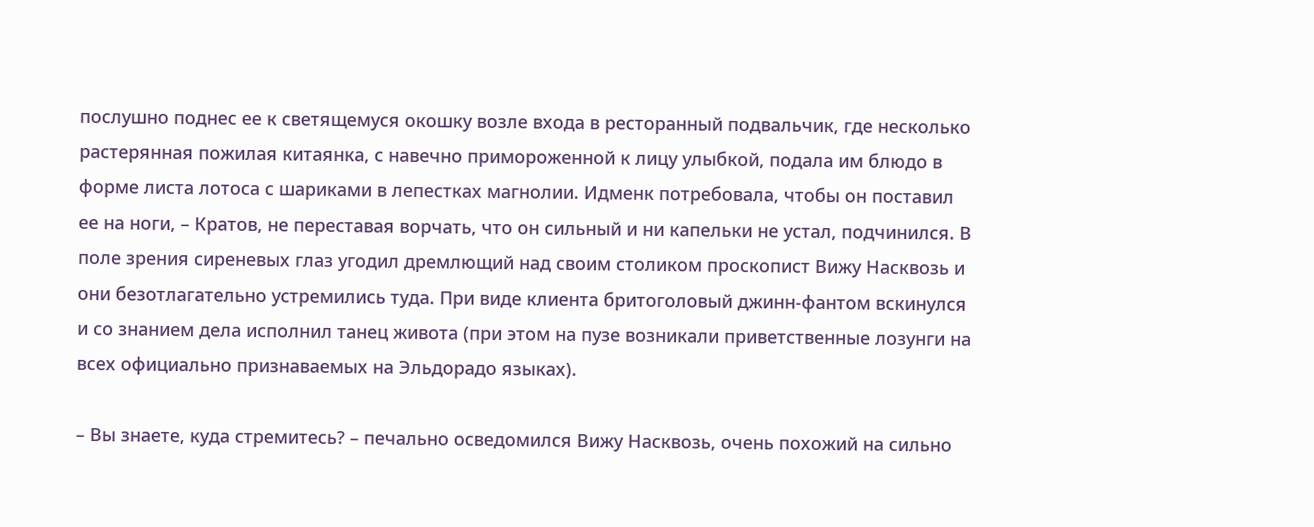послушно поднес ее к светящемуся окошку возле входа в ресторанный подвальчик, где несколько растерянная пожилая китаянка, с навечно примороженной к лицу улыбкой, подала им блюдо в форме листа лотоса с шариками в лепестках магнолии. Идменк потребовала, чтобы он поставил ее на ноги, – Кратов, не переставая ворчать, что он сильный и ни капельки не устал, подчинился. В поле зрения сиреневых глаз угодил дремлющий над своим столиком проскопист Вижу Насквозь и они безотлагательно устремились туда. При виде клиента бритоголовый джинн-фантом вскинулся и со знанием дела исполнил танец живота (при этом на пузе возникали приветственные лозунги на всех официально признаваемых на Эльдорадо языках).

– Вы знаете, куда стремитесь? – печально осведомился Вижу Насквозь, очень похожий на сильно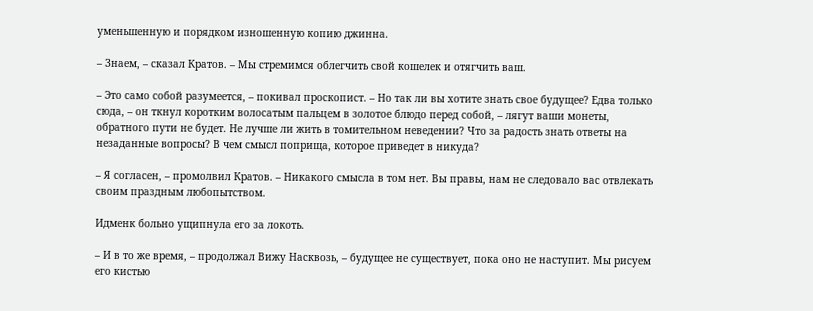уменьшенную и порядком изношенную копию джинна.

– Знаем, – сказал Кратов. – Мы стремимся облегчить свой кошелек и отягчить ваш.

– Это само собой разумеется, – покивал проскопист. – Но так ли вы хотите знать свое будущее? Едва только сюда, – он ткнул коротким волосатым пальцем в золотое блюдо перед собой, – лягут ваши монеты, обратного пути не будет. Не лучше ли жить в томительном неведении? Что за радость знать ответы на незаданные вопросы? В чем смысл поприща, которое приведет в никуда?

– Я согласен, – промолвил Кратов. – Никакого смысла в том нет. Вы правы, нам не следовало вас отвлекать своим праздным любопытством.

Идменк больно ущипнула его за локоть.

– И в то же время, – продолжал Вижу Насквозь, – будущее не существует, пока оно не наступит. Мы рисуем его кистью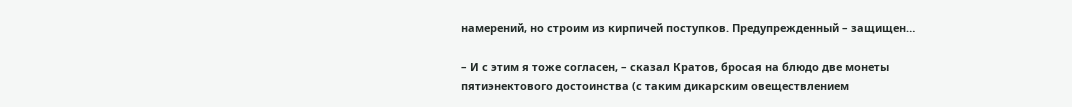намерений, но строим из кирпичей поступков. Предупрежденный – защищен…

– И с этим я тоже согласен, – сказал Кратов, бросая на блюдо две монеты пятиэнектового достоинства (с таким дикарским овеществлением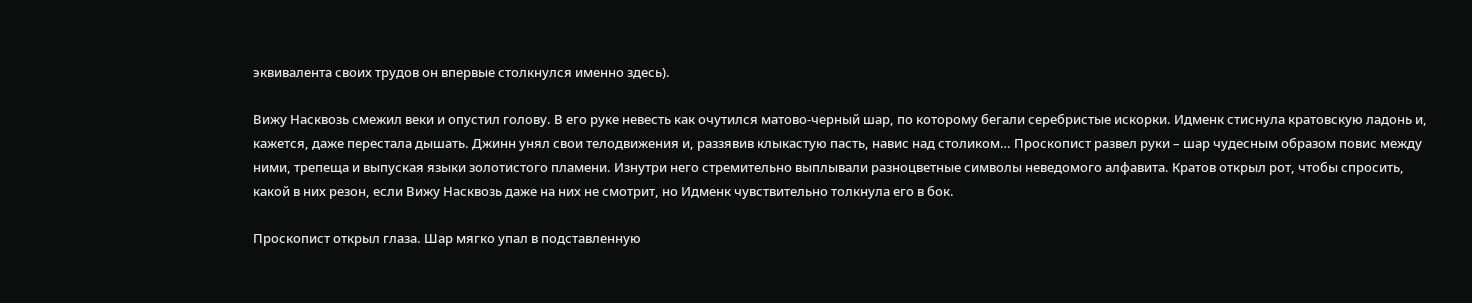эквивалента своих трудов он впервые столкнулся именно здесь).

Вижу Насквозь смежил веки и опустил голову. В его руке невесть как очутился матово-черный шар, по которому бегали серебристые искорки. Идменк стиснула кратовскую ладонь и, кажется, даже перестала дышать. Джинн унял свои телодвижения и, раззявив клыкастую пасть, навис над столиком… Проскопист развел руки – шар чудесным образом повис между ними, трепеща и выпуская языки золотистого пламени. Изнутри него стремительно выплывали разноцветные символы неведомого алфавита. Кратов открыл рот, чтобы спросить, какой в них резон, если Вижу Насквозь даже на них не смотрит, но Идменк чувствительно толкнула его в бок.

Проскопист открыл глаза. Шар мягко упал в подставленную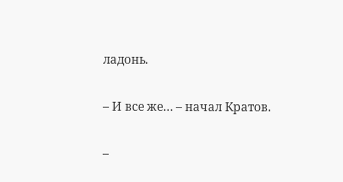ладонь.

– И все же… – начал Кратов.

–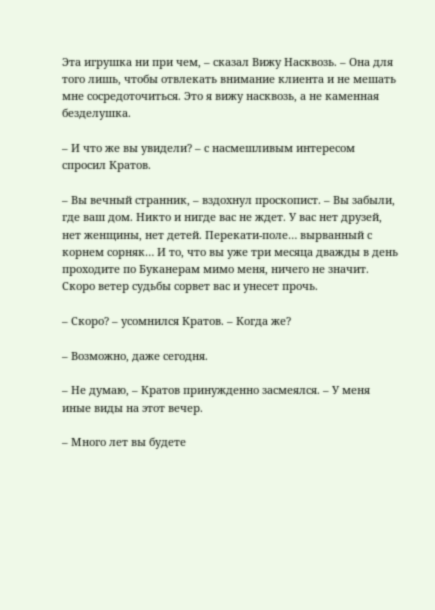Эта игрушка ни при чем, – сказал Вижу Насквозь. – Она для того лишь, чтобы отвлекать внимание клиента и не мешать мне сосредоточиться. Это я вижу насквозь, а не каменная безделушка.

– И что же вы увидели? – с насмешливым интересом спросил Кратов.

– Вы вечный странник, – вздохнул проскопист. – Вы забыли, где ваш дом. Никто и нигде вас не ждет. У вас нет друзей, нет женщины, нет детей. Перекати-поле… вырванный с корнем сорняк… И то, что вы уже три месяца дважды в день проходите по Буканерам мимо меня, ничего не значит. Скоро ветер судьбы сорвет вас и унесет прочь.

– Скоро? – усомнился Кратов. – Когда же?

– Возможно, даже сегодня.

– Не думаю, – Кратов принужденно засмеялся. – У меня иные виды на этот вечер.

– Много лет вы будете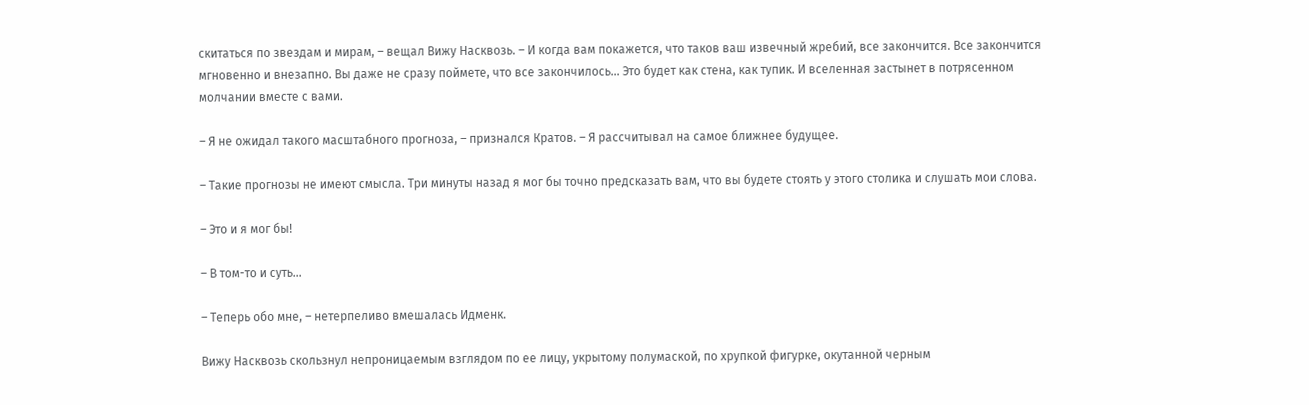скитаться по звездам и мирам, – вещал Вижу Насквозь. – И когда вам покажется, что таков ваш извечный жребий, все закончится. Все закончится мгновенно и внезапно. Вы даже не сразу поймете, что все закончилось… Это будет как стена, как тупик. И вселенная застынет в потрясенном молчании вместе с вами.

– Я не ожидал такого масштабного прогноза, – признался Кратов. – Я рассчитывал на самое ближнее будущее.

– Такие прогнозы не имеют смысла. Три минуты назад я мог бы точно предсказать вам, что вы будете стоять у этого столика и слушать мои слова.

– Это и я мог бы!

– В том-то и суть…

– Теперь обо мне, – нетерпеливо вмешалась Идменк.

Вижу Насквозь скользнул непроницаемым взглядом по ее лицу, укрытому полумаской, по хрупкой фигурке, окутанной черным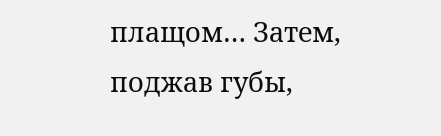плащом… Затем, поджав губы,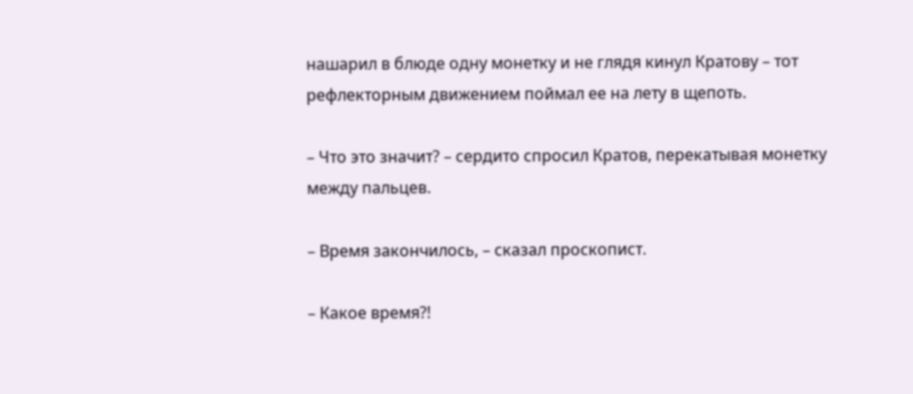нашарил в блюде одну монетку и не глядя кинул Кратову – тот рефлекторным движением поймал ее на лету в щепоть.

– Что это значит? – сердито спросил Кратов, перекатывая монетку между пальцев.

– Время закончилось, – сказал проскопист.

– Какое время?!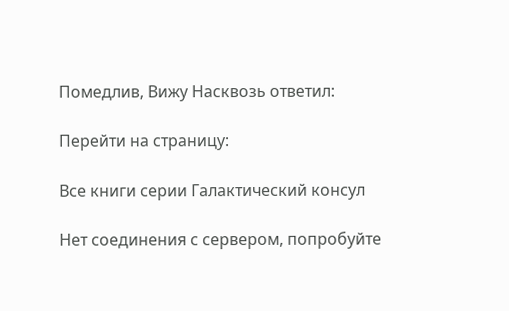Помедлив, Вижу Насквозь ответил:

Перейти на страницу:

Все книги серии Галактический консул

Нет соединения с сервером, попробуйте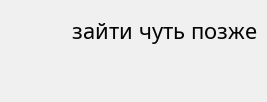зайти чуть позже